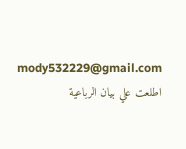mody532229@gmail.com
اطلعت علي بيان الرباعية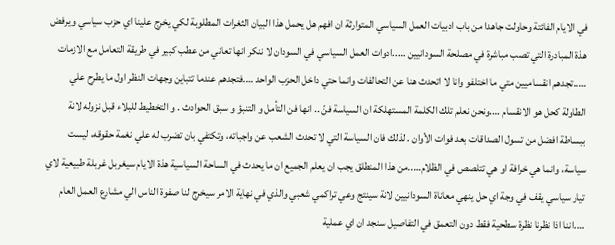في الايام الفائتة وحاولت جاهدا من باب ادبيات العمل السياسي المتوارثة ان افهم هل يحمل هذا البيان الثغرات المطلوبة لكي يخرج علينا اي حزب سياسي ويرفض هذة المبادرة التي تصب مباشرة في مصلحة السودانيين …..ادوات العمل السياسي في السودان لا ننكر انها تعاني من عطب كبير في طريقة التعامل مع الازمات …..تجدهم انقساميين متي ما اختلفو وانا لا اتحدث هنا عن التحالفات وانما حتي داخل الحزب الواحد ….فتجدهم عندما تتباين وجهات النظر اول ما يطرح علي الطاولة كحل هو الانقسام ….ونحن نعلم تلك الكلمة المستهلكة ان السياسة فنّ .. انها فن التأمل و التنبؤ و سبق الحوادث . و التخطيط للبلاء قبل نزوله لانة ببساطة افضل من تسول الصداقات بعد فوات الأوان . لذلك فان السياسة التي لا تحدث الشعب عن واجباته، وتكتفي بان تضرب له علي نغمة حقوقه، ليست سياسة، وانما هي خرافة او هي تتلصص في الظلام…..من هذا المنطلق يجب ان يعلم الجميع ان ما يحدث في الساحة السياسية هذة الايام سيغربل غربلة طبيعية لاي تيار سياسي يقف في وجة اي حل ينهي معاناة السودانيين لانة سينتج وعي تراكمي شعبي والذي في نهاية الامر سيخرج لنا صفوة الناس الي مشارع العمل العام ….اننا اذا نظرنا نظرة سطحية فقط دون التعمق في التفاصيل سنجد ان اي عملية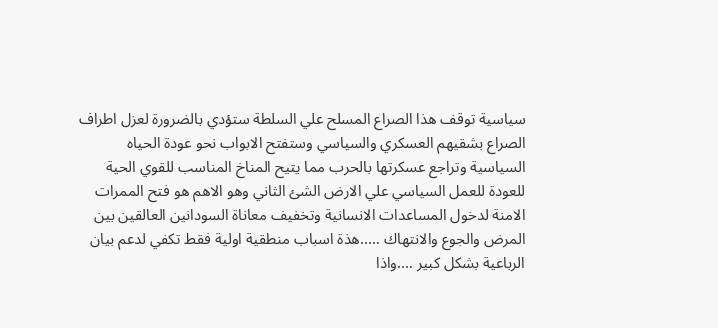سياسية توقف هذا الصراع المسلح علي السلطة ستؤدي بالضرورة لعزل اطراف الصراع بشقيهم العسكري والسياسي وستفتح الابواب نحو عودة الحياه السياسية وتراجع عسكرتها بالحرب مما يتيح المناخ المناسب للقوي الحية للعودة للعمل السياسي علي الارض الشئ الثاني وهو الاهم هو فتح الممرات الامنة لدخول المساعدات الانسانية وتخفيف معاناة السودانين العالقين بين المرض والجوع والانتهاك …..هذة اسباب منطقية اولية فقط تكفي لدعم بيان الرباعية بشكل كبير ….واذا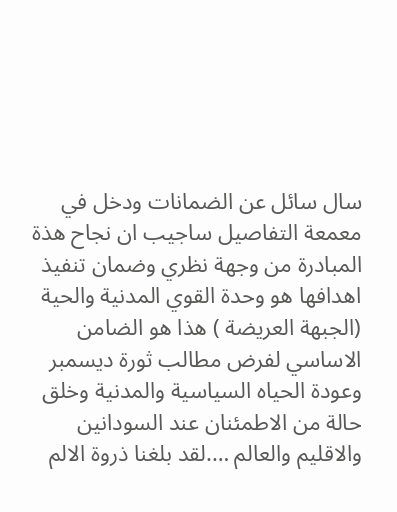سال سائل عن الضمانات ودخل في معمعة التفاصيل ساجيب ان نجاح هذة المبادرة من وجهة نظري وضمان تنفيذ اهدافها هو وحدة القوي المدنية والحية (الجبهة العريضة ) هذا هو الضامن الاساسي لفرض مطالب ثورة ديسمبر وعودة الحياه السياسية والمدنية وخلق حالة من الاطمئنان عند السودانين والاقليم والعالم ….لقد بلغنا ذروة الالم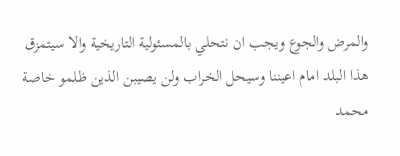والمرض والجوع ويجب ان نتحلي بالمسئولية التاريخية والا سيتمزق هذا البلد امام اعيننا وسيحل الخراب ولن يصيبن الذين ظلمو خاصة
محمد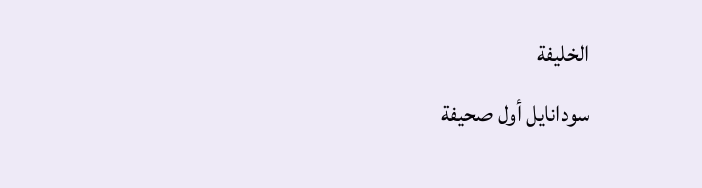الخليفة
سودانايل أول صحيفة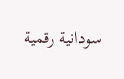سودانية رقمية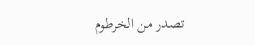تصدر من الخرطوم